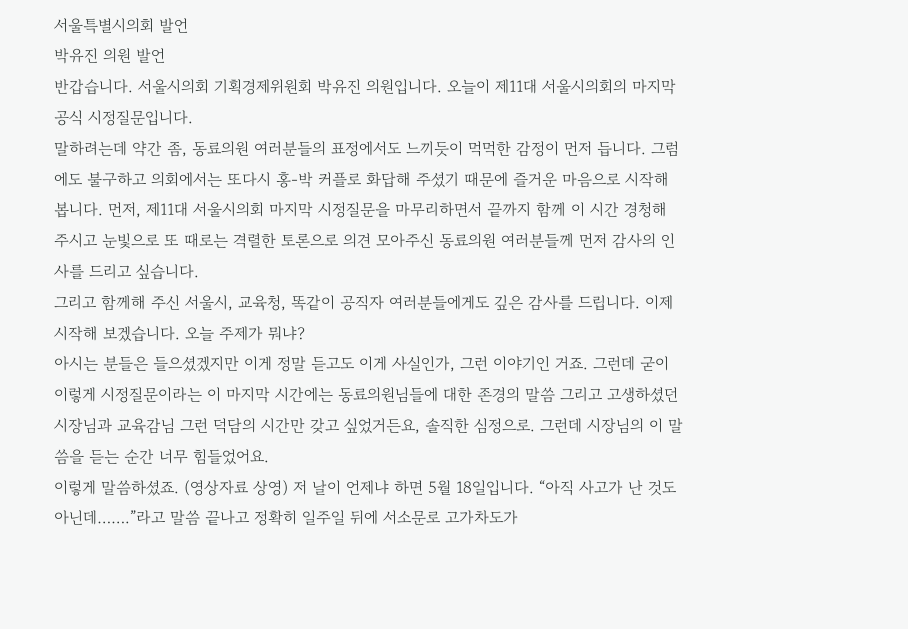서울특별시의회 발언
박유진 의원 발언
반갑습니다. 서울시의회 기획경제위원회 박유진 의원입니다. 오늘이 제11대 서울시의회의 마지막 공식 시정질문입니다.
말하려는데 약간 좀, 동료의원 여러분들의 표정에서도 느끼듯이 먹먹한 감정이 먼저 듭니다. 그럼에도 불구하고 의회에서는 또다시 홍-박 커플로 화답해 주셨기 때문에 즐거운 마음으로 시작해 봅니다. 먼저, 제11대 서울시의회 마지막 시정질문을 마무리하면서 끝까지 함께 이 시간 경청해 주시고 눈빛으로 또 때로는 격렬한 토론으로 의견 모아주신 동료의원 여러분들께 먼저 감사의 인사를 드리고 싶습니다.
그리고 함께해 주신 서울시, 교육청, 똑같이 공직자 여러분들에게도 깊은 감사를 드립니다. 이제 시작해 보겠습니다. 오늘 주제가 뭐냐?
아시는 분들은 들으셨겠지만 이게 정말 듣고도 이게 사실인가, 그런 이야기인 거죠. 그런데 굳이 이렇게 시정질문이라는 이 마지막 시간에는 동료의원님들에 대한 존경의 말씀 그리고 고생하셨던 시장님과 교육감님 그런 덕담의 시간만 갖고 싶었거든요, 솔직한 심정으로. 그런데 시장님의 이 말씀을 듣는 순간 너무 힘들었어요.
이렇게 말씀하셨죠. (영상자료 상영) 저 날이 언제냐 하면 5월 18일입니다. “아직 사고가 난 것도 아닌데…….”라고 말씀 끝나고 정확히 일주일 뒤에 서소문로 고가차도가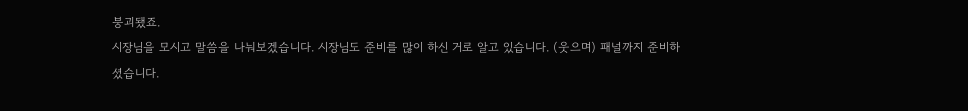붕괴됐죠.
시장님을 모시고 말씀을 나눠보겠습니다. 시장님도 준비를 많이 하신 거로 알고 있습니다. (웃으며) 패널까지 준비하셨습니다.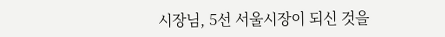시장님, 5선 서울시장이 되신 것을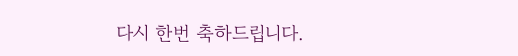다시 한번 축하드립니다.